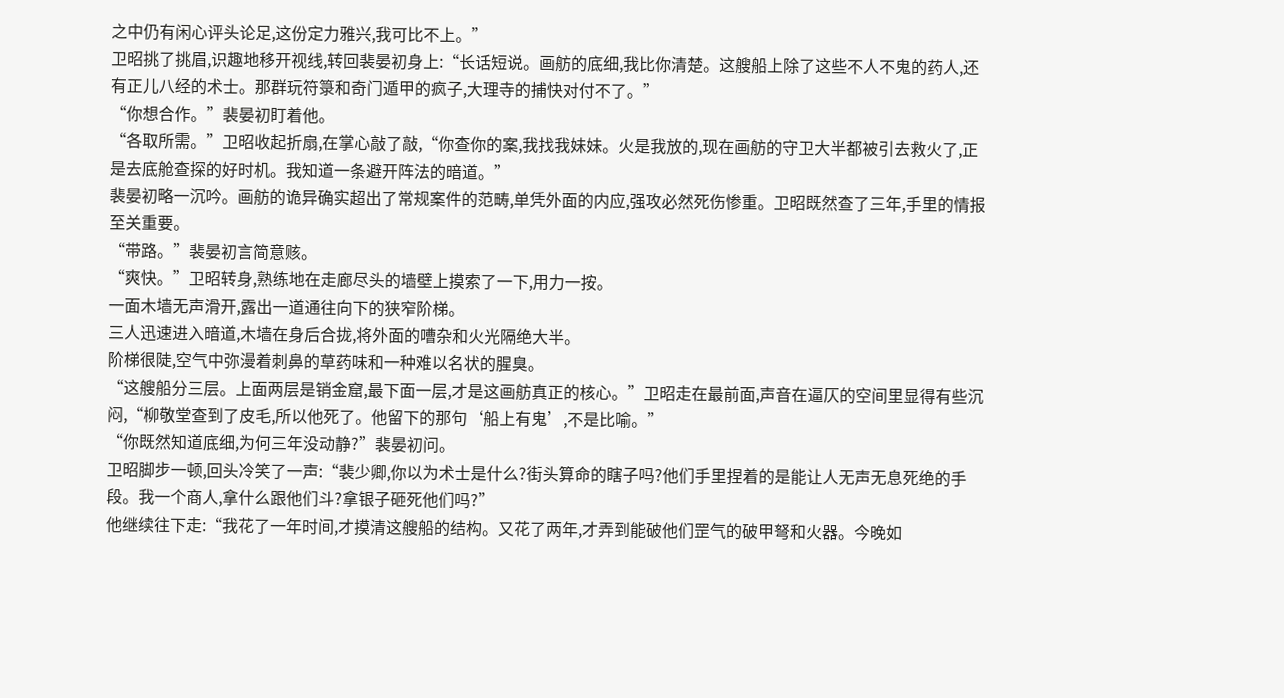之中仍有闲心评头论足,这份定力雅兴,我可比不上。”
卫昭挑了挑眉,识趣地移开视线,转回裴晏初身上:“长话短说。画舫的底细,我比你清楚。这艘船上除了这些不人不鬼的药人,还有正儿八经的术士。那群玩符箓和奇门遁甲的疯子,大理寺的捕快对付不了。”
“你想合作。”裴晏初盯着他。
“各取所需。”卫昭收起折扇,在掌心敲了敲,“你查你的案,我找我妹妹。火是我放的,现在画舫的守卫大半都被引去救火了,正是去底舱查探的好时机。我知道一条避开阵法的暗道。”
裴晏初略一沉吟。画舫的诡异确实超出了常规案件的范畴,单凭外面的内应,强攻必然死伤惨重。卫昭既然查了三年,手里的情报至关重要。
“带路。”裴晏初言简意赅。
“爽快。”卫昭转身,熟练地在走廊尽头的墙壁上摸索了一下,用力一按。
一面木墙无声滑开,露出一道通往向下的狭窄阶梯。
三人迅速进入暗道,木墙在身后合拢,将外面的嘈杂和火光隔绝大半。
阶梯很陡,空气中弥漫着刺鼻的草药味和一种难以名状的腥臭。
“这艘船分三层。上面两层是销金窟,最下面一层,才是这画舫真正的核心。”卫昭走在最前面,声音在逼仄的空间里显得有些沉闷,“柳敬堂查到了皮毛,所以他死了。他留下的那句‘船上有鬼’,不是比喻。”
“你既然知道底细,为何三年没动静?”裴晏初问。
卫昭脚步一顿,回头冷笑了一声:“裴少卿,你以为术士是什么?街头算命的瞎子吗?他们手里捏着的是能让人无声无息死绝的手段。我一个商人,拿什么跟他们斗?拿银子砸死他们吗?”
他继续往下走:“我花了一年时间,才摸清这艘船的结构。又花了两年,才弄到能破他们罡气的破甲弩和火器。今晚如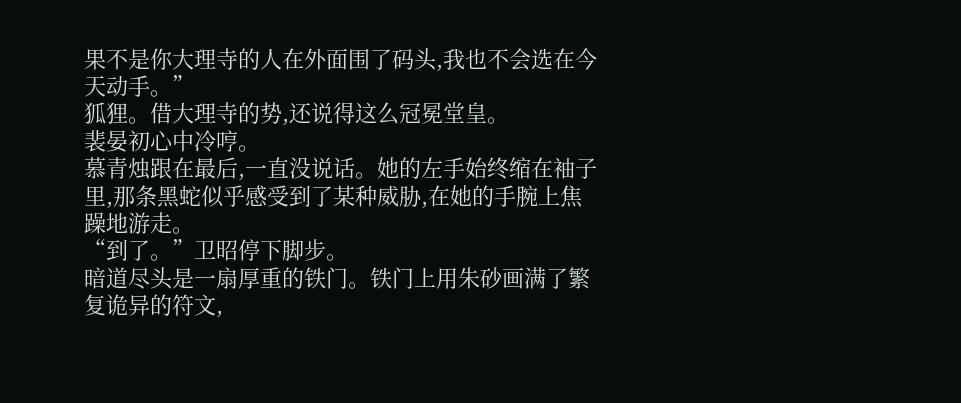果不是你大理寺的人在外面围了码头,我也不会选在今天动手。”
狐狸。借大理寺的势,还说得这么冠冕堂皇。
裴晏初心中冷哼。
慕青烛跟在最后,一直没说话。她的左手始终缩在袖子里,那条黑蛇似乎感受到了某种威胁,在她的手腕上焦躁地游走。
“到了。”卫昭停下脚步。
暗道尽头是一扇厚重的铁门。铁门上用朱砂画满了繁复诡异的符文,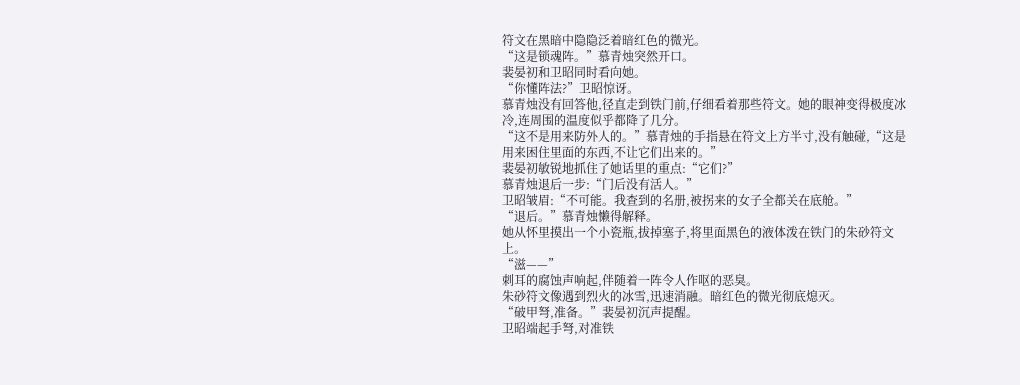符文在黑暗中隐隐泛着暗红色的微光。
“这是锁魂阵。”慕青烛突然开口。
裴晏初和卫昭同时看向她。
“你懂阵法?”卫昭惊讶。
慕青烛没有回答他,径直走到铁门前,仔细看着那些符文。她的眼神变得极度冰冷,连周围的温度似乎都降了几分。
“这不是用来防外人的。”慕青烛的手指悬在符文上方半寸,没有触碰,“这是用来困住里面的东西,不让它们出来的。”
裴晏初敏锐地抓住了她话里的重点:“它们?”
慕青烛退后一步:“门后没有活人。”
卫昭皱眉:“不可能。我查到的名册,被拐来的女子全都关在底舱。”
“退后。”慕青烛懒得解释。
她从怀里摸出一个小瓷瓶,拔掉塞子,将里面黑色的液体泼在铁门的朱砂符文上。
“滋——”
刺耳的腐蚀声响起,伴随着一阵令人作呕的恶臭。
朱砂符文像遇到烈火的冰雪,迅速消融。暗红色的微光彻底熄灭。
“破甲弩,准备。”裴晏初沉声提醒。
卫昭端起手弩,对准铁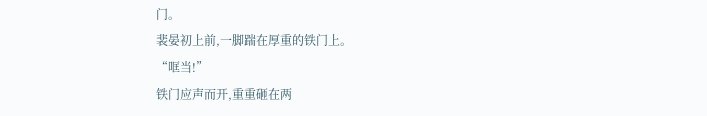门。
裴晏初上前,一脚踹在厚重的铁门上。
“哐当!”
铁门应声而开,重重砸在两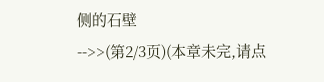侧的石壁
-->>(第2/3页)(本章未完,请点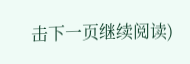击下一页继续阅读)